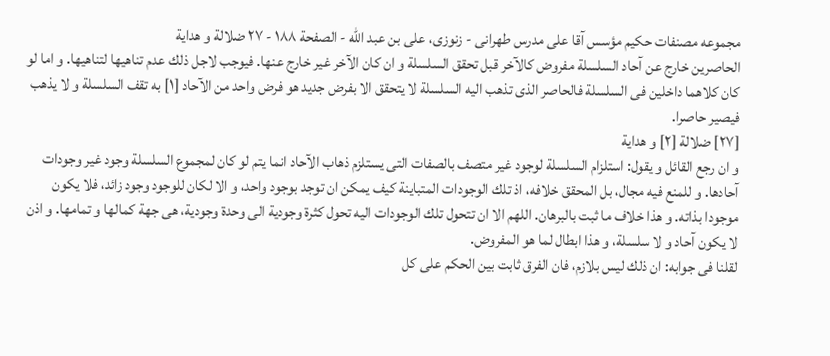مجموعه مصنفات حكيم مؤسس آقا على مدرس طهرانى - زنوزى، على بن عبد الله - الصفحة ١٨٨ - ٢٧ ضلالة و هداية
الحاصرين خارج عن آحاد السلسلة مفروض كالآخر قبل تحقق السلسلة و ان كان الآخر غير خارج عنها. فيوجب لاجل ذلك عدم تناهيها لتناهيها. و اما لو كان كلاهما داخلين فى السلسلة فالحاصر الذى تذهب اليه السلسلة لا يتحقق الا بفرض جديد هو فرض واحد من الآحاد [١] به تقف السلسلة و لا يذهب فيصير حاصرا.
[٢٧] ضلالة [٢] و هداية
و ان رجع القائل و يقول: استلزام السلسلة لوجود غير متصف بالصفات التى يستلزم ذهاب الآحاد انما يتم لو كان لمجموع السلسلة وجود غير وجودات آحادها. و للمنع فيه مجال، بل المحقق خلافه، اذ تلك الوجودات المتباينة كيف يمكن ان توجد بوجود واحد، و الا لكان للوجود وجود زائد، فلا يكون موجودا بذاته. و هذا خلاف ما ثبت بالبرهان. اللهم الا ان تتحول تلك الوجودات اليه تحول كثرة وجودية الى وحدة وجودية، هى جهة كمالها و تمامها. و اذن لا يكون آحاد و لا سلسلة، و هذا ابطال لما هو المفروض.
لقلنا فى جوابه: ان ذلك ليس بلازم، فان الفرق ثابت بين الحكم على كل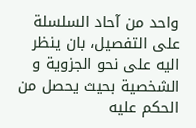واحد من آحاد السلسلة على التفصيل، بان ينظر اليه على نحو الجزوية و الشخصية بحيث يحصل من الحكم عليه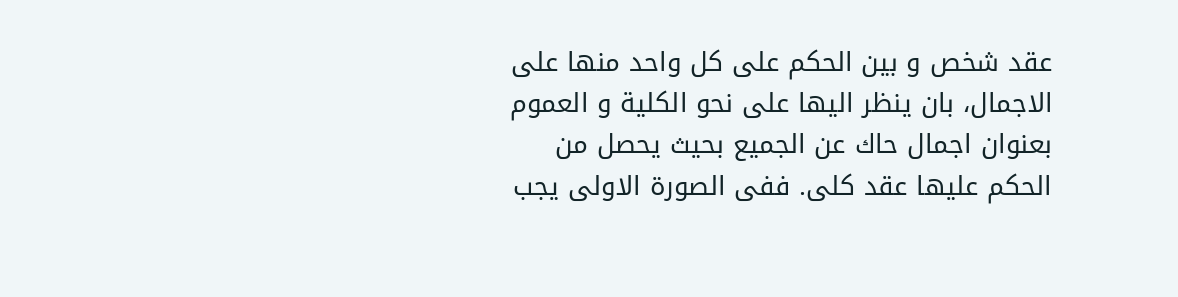عقد شخص و بين الحكم على كل واحد منها على الاجمال، بان ينظر اليها على نحو الكلية و العموم بعنوان اجمال حاك عن الجميع بحيث يحصل من الحكم عليها عقد كلى. ففى الصورة الاولى يجب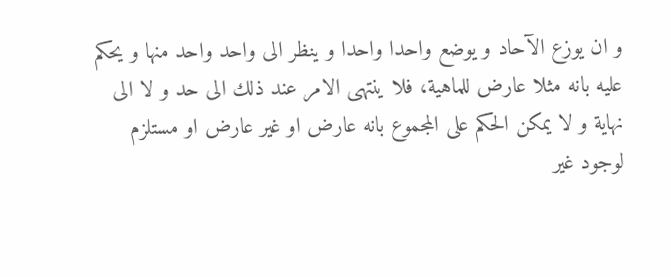و ان يوزع الآحاد و يوضع واحدا واحدا و ينظر الى واحد واحد منها و يحكم عليه بانه مثلا عارض للماهية، فلا ينتهى الامر عند ذلك الى حد و لا الى نهاية و لا يمكن الحكم على المجموع بانه عارض او غير عارض او مستلزم لوجود غير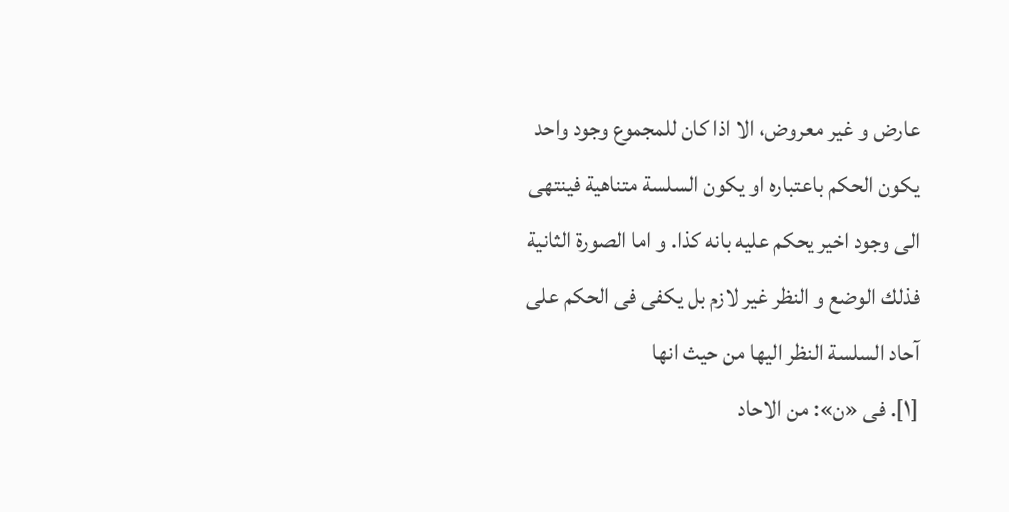عارض و غير معروض، الا اذا كان للمجموع وجود واحد يكون الحكم باعتباره او يكون السلسة متناهية فينتهى الى وجود اخير يحكم عليه بانه كذا. و اما الصورة الثانية فذلك الوضع و النظر غير لازم بل يكفى فى الحكم على آحاد السلسة النظر اليها من حيث انها
[١]. فى «ن»: من الاحاد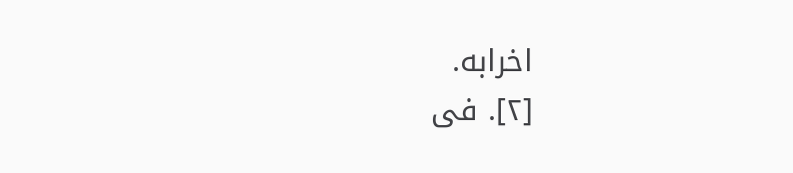اخرابه.
[٢]. فى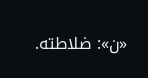«ن»: ضلاطته.